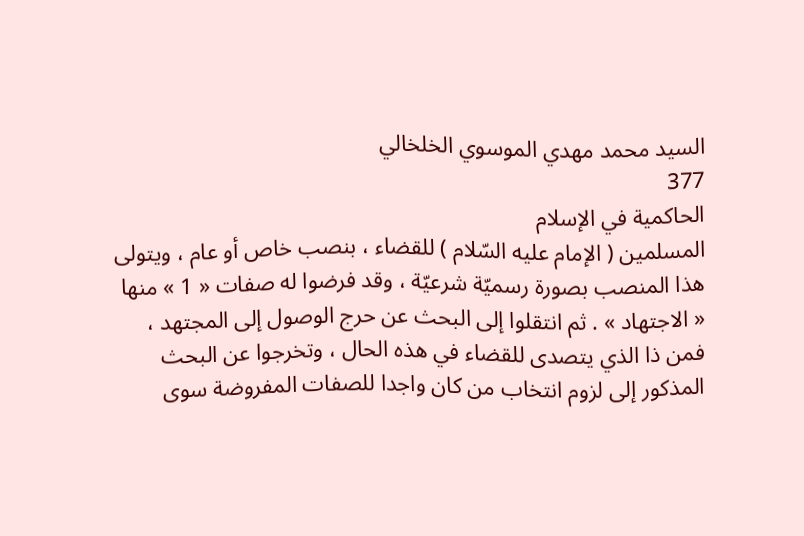السيد محمد مهدي الموسوي الخلخالي
377
الحاكمية في الإسلام
المسلمين ( الإمام عليه السّلام ) للقضاء ، بنصب خاص أو عام ، ويتولى هذا المنصب بصورة رسميّة شرعيّة ، وقد فرضوا له صفات « 1 » منها « الاجتهاد » . ثم انتقلوا إلى البحث عن حرج الوصول إلى المجتهد ، فمن ذا الذي يتصدى للقضاء في هذه الحال ، وتخرجوا عن البحث المذكور إلى لزوم انتخاب من كان واجدا للصفات المفروضة سوى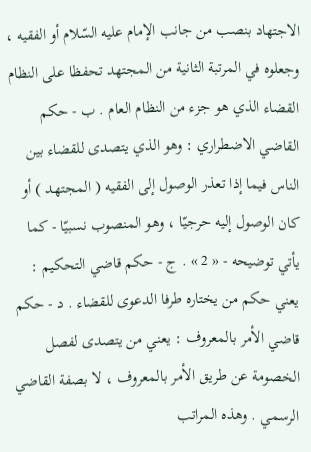الاجتهاد بنصب من جانب الإمام عليه السّلام أو الفقيه ، وجعلوه في المرتبة الثانية من المجتهد تحفظا على النظام القضاء الذي هو جزء من النظام العام . ب - حكم القاضي الاضطراري : وهو الذي يتصدى للقضاء بين الناس فيما إذا تعذر الوصول إلى الفقيه ( المجتهد ) أو كان الوصول إليه حرجيّا ، وهو المنصوب نسبيّا - كما يأتي توضيحه - « 2 » . ج - حكم قاضي التحكيم : يعني حكم من يختاره طرفا الدعوى للقضاء . د - حكم قاضي الأمر بالمعروف : يعني من يتصدى لفصل الخصومة عن طريق الأمر بالمعروف ، لا بصفة القاضي الرسمي . وهذه المراتب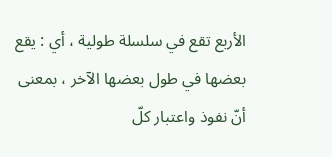الأربع تقع في سلسلة طولية ، أي : يقع بعضها في طول بعضها الآخر ، بمعنى أنّ نفوذ واعتبار كلّ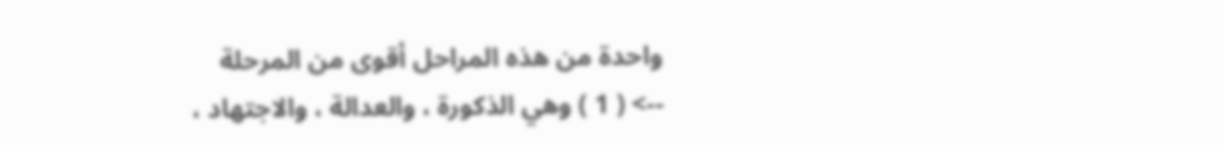واحدة من هذه المراحل أقوى من المرحلة
--> ( 1 ) وهي الذكورة ، والعدالة ، والاجتهاد ،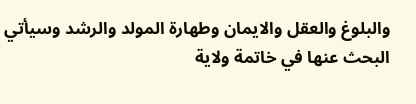والبلوغ والعقل والايمان وطهارة المولد والرشد وسيأتي البحث عنها في خاتمة ولاية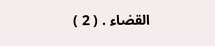القضاء . ( 2 )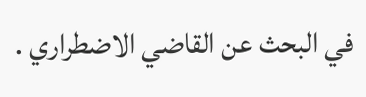في البحث عن القاضي الاضطراري .